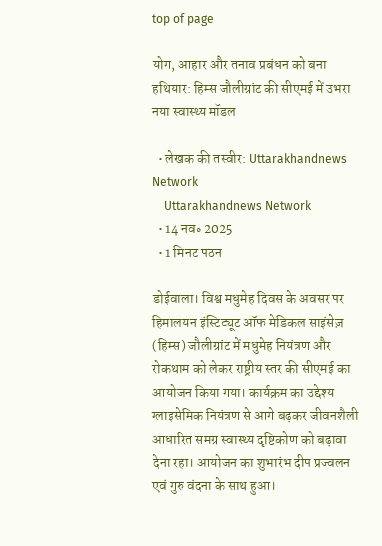top of page

योग, आहार और तनाव प्रबंधन को बना हथियार: हिम्स जौलीग्रांट की सीएमई में उभरा नया स्वास्थ्य मॉडल

  • लेखक की तस्वीर: Uttarakhandnews Network
    Uttarakhandnews Network
  • 14 नव॰ 2025
  • 1 मिनट पठन

डोईवाला। विश्व मधुमेह दिवस के अवसर पर हिमालयन इंस्टिट्यूट ऑफ मेडिकल साइंसेज़ (हिम्स) जौलीग्रांट में मधुमेह नियंत्रण और रोकथाम को लेकर राष्ट्रीय स्तर की सीएमई का आयोजन किया गया। कार्यक्रम का उद्देश्य ग्लाइसेमिक नियंत्रण से आगे बढ़कर जीवनशैली आधारित समग्र स्वास्थ्य दृष्टिकोण को बढ़ावा देना रहा। आयोजन का शुभारंभ दीप प्रज्वलन एवं गुरु वंदना के साथ हुआ।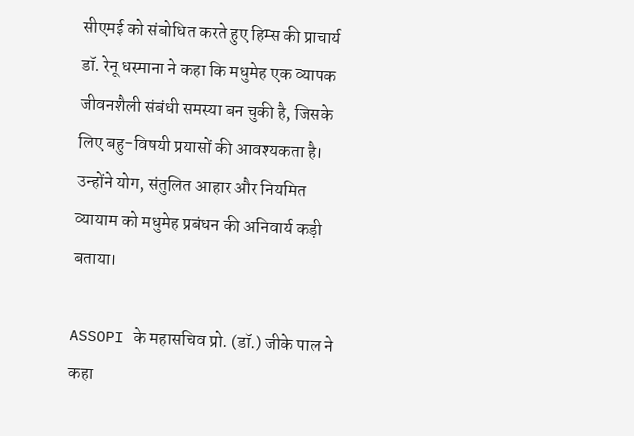सीएमई को संबोधित करते हुए हिम्स की प्राचार्य डॉ. रेनू धस्माना ने कहा कि मधुमेह एक व्यापक जीवनशैली संबंधी समस्या बन चुकी है, जिसके लिए बहु-विषयी प्रयासों की आवश्यकता है। उन्होंने योग, संतुलित आहार और नियमित व्यायाम को मधुमेह प्रबंधन की अनिवार्य कड़ी बताया।

ASSOPI के महासचिव प्रो. (डॉ.) जीके पाल ने कहा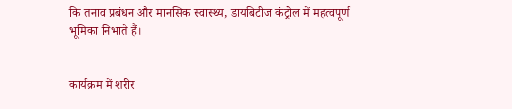कि तनाव प्रबंधन और मानसिक स्वास्थ्य, डायबिटीज कंट्रोल में महत्वपूर्ण भूमिका निभाते हैं।


कार्यक्रम में शरीर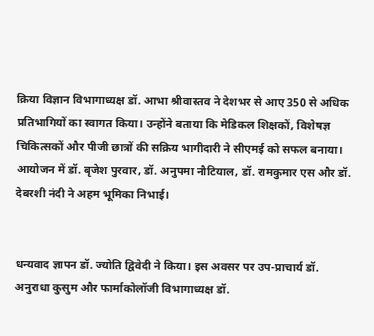क्रिया विज्ञान विभागाध्यक्ष डॉ. आभा श्रीवास्तव ने देशभर से आए 350 से अधिक प्रतिभागियों का स्वागत किया। उन्होंने बताया कि मेडिकल शिक्षकों, विशेषज्ञ चिकित्सकों और पीजी छात्रों की सक्रिय भागीदारी ने सीएमई को सफल बनाया। आयोजन में डॉ. बृजेश पुरवार, डॉ. अनुपमा नौटियाल, डॉ. रामकुमार एस और डॉ. देबरशी नंदी ने अहम भूमिका निभाई।


धन्यवाद ज्ञापन डॉ. ज्योति द्विवेदी ने किया। इस अवसर पर उप-प्राचार्य डॉ. अनुराधा कुसुम और फार्माकोलॉजी विभागाध्यक्ष डॉ.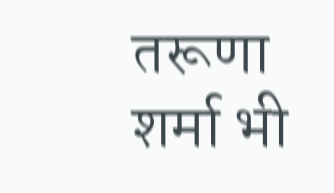तरूणा शर्मा भी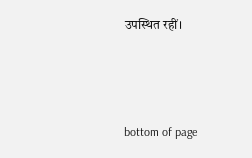उपस्थित रहीं।



bottom of page